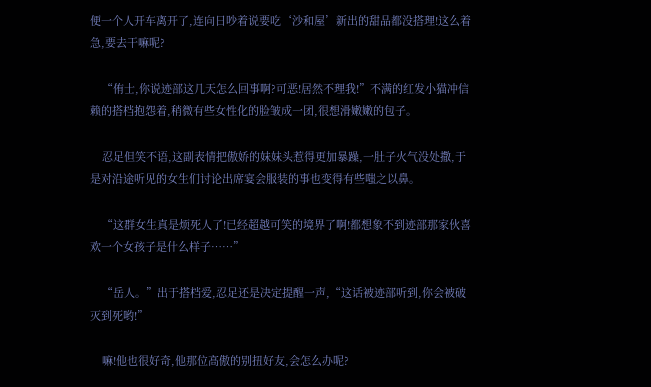便一个人开车离开了,连向日吵着说要吃‘沙和屋’新出的甜品都没搭理!这么着急,要去干嘛呢?

    “侑士,你说迹部这几天怎么回事啊?可恶!居然不理我!”不满的红发小猫冲信赖的搭档抱怨着,稍微有些女性化的脸皱成一团,很想滑嫩嫩的包子。

    忍足但笑不语,这副表情把傲娇的妹妹头惹得更加暴躁,一肚子火气没处撒,于是对沿途听见的女生们讨论出席宴会服装的事也变得有些嗤之以鼻。

    “这群女生真是烦死人了!已经超越可笑的境界了啊!都想象不到迹部那家伙喜欢一个女孩子是什么样子……”

    “岳人。”出于搭档爱,忍足还是决定提醒一声,“这话被迹部听到,你会被破灭到死哟!”

    嘛!他也很好奇,他那位高傲的别扭好友,会怎么办呢?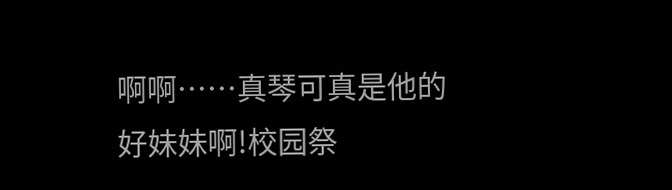啊啊……真琴可真是他的好妹妹啊!校园祭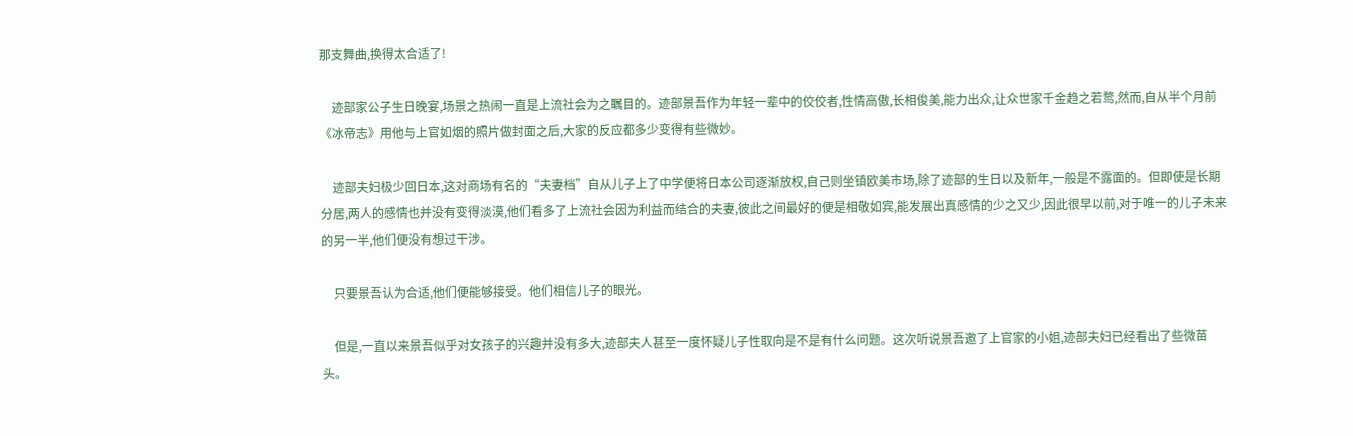那支舞曲,换得太合适了!

    迹部家公子生日晚宴,场景之热闹一直是上流社会为之瞩目的。迹部景吾作为年轻一辈中的佼佼者,性情高傲,长相俊美,能力出众,让众世家千金趋之若鹜,然而,自从半个月前《冰帝志》用他与上官如烟的照片做封面之后,大家的反应都多少变得有些微妙。

    迹部夫妇极少回日本,这对商场有名的“夫妻档”自从儿子上了中学便将日本公司逐渐放权,自己则坐镇欧美市场,除了迹部的生日以及新年,一般是不露面的。但即使是长期分居,两人的感情也并没有变得淡漠,他们看多了上流社会因为利益而结合的夫妻,彼此之间最好的便是相敬如宾,能发展出真感情的少之又少,因此很早以前,对于唯一的儿子未来的另一半,他们便没有想过干涉。

    只要景吾认为合适,他们便能够接受。他们相信儿子的眼光。

    但是,一直以来景吾似乎对女孩子的兴趣并没有多大,迹部夫人甚至一度怀疑儿子性取向是不是有什么问题。这次听说景吾邀了上官家的小姐,迹部夫妇已经看出了些微苗头。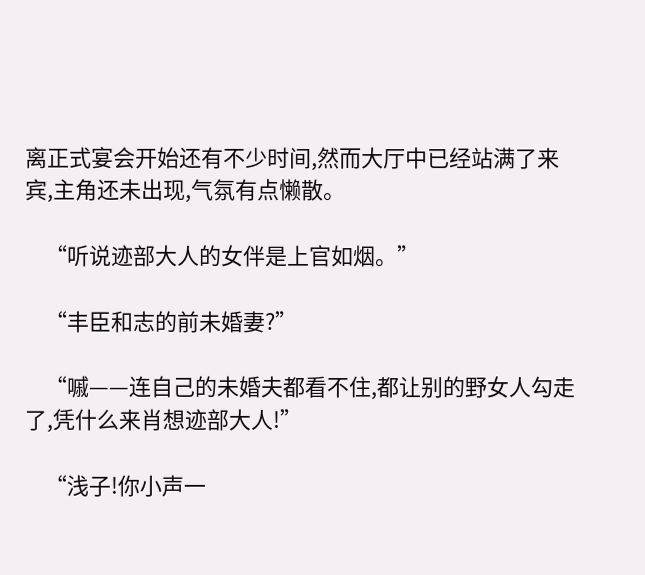离正式宴会开始还有不少时间,然而大厅中已经站满了来宾,主角还未出现,气氛有点懒散。

    “听说迹部大人的女伴是上官如烟。”

    “丰臣和志的前未婚妻?”

    “嘁——连自己的未婚夫都看不住,都让别的野女人勾走了,凭什么来肖想迹部大人!”

    “浅子!你小声一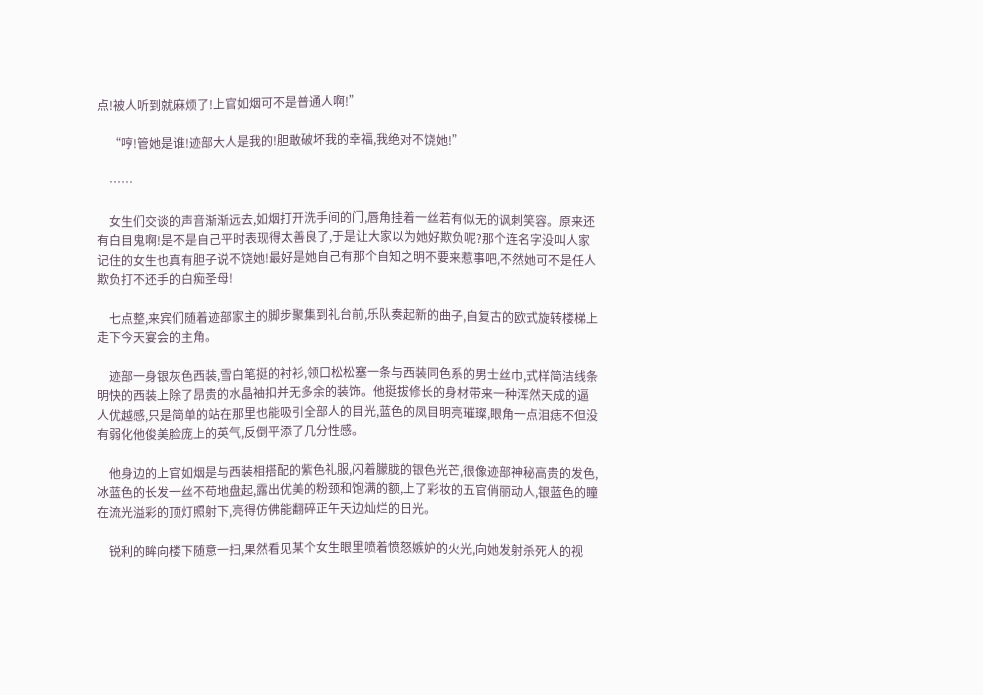点!被人听到就麻烦了!上官如烟可不是普通人啊!”

    “哼!管她是谁!迹部大人是我的!胆敢破坏我的幸福,我绝对不饶她!”

    ……

    女生们交谈的声音渐渐远去,如烟打开洗手间的门,唇角挂着一丝若有似无的讽刺笑容。原来还有白目鬼啊!是不是自己平时表现得太善良了,于是让大家以为她好欺负呢?那个连名字没叫人家记住的女生也真有胆子说不饶她!最好是她自己有那个自知之明不要来惹事吧,不然她可不是任人欺负打不还手的白痴圣母!

    七点整,来宾们随着迹部家主的脚步聚集到礼台前,乐队奏起新的曲子,自复古的欧式旋转楼梯上走下今天宴会的主角。

    迹部一身银灰色西装,雪白笔挺的衬衫,领口松松塞一条与西装同色系的男士丝巾,式样简洁线条明快的西装上除了昂贵的水晶袖扣并无多余的装饰。他挺拔修长的身材带来一种浑然天成的逼人优越感,只是简单的站在那里也能吸引全部人的目光,蓝色的凤目明亮璀璨,眼角一点泪痣不但没有弱化他俊美脸庞上的英气,反倒平添了几分性感。

    他身边的上官如烟是与西装相搭配的紫色礼服,闪着朦胧的银色光芒,很像迹部神秘高贵的发色,冰蓝色的长发一丝不苟地盘起,露出优美的粉颈和饱满的额,上了彩妆的五官俏丽动人,银蓝色的瞳在流光溢彩的顶灯照射下,亮得仿佛能翻碎正午天边灿烂的日光。

    锐利的眸向楼下随意一扫,果然看见某个女生眼里喷着愤怒嫉妒的火光,向她发射杀死人的视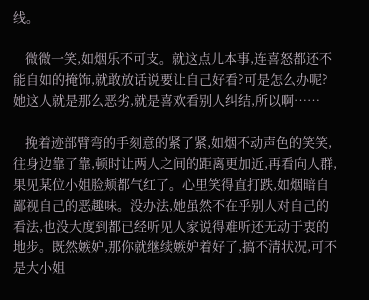线。

    微微一笑,如烟乐不可支。就这点儿本事,连喜怒都还不能自如的掩饰,就敢放话说要让自己好看?可是怎么办呢?她这人就是那么恶劣,就是喜欢看别人纠结,所以啊……

    挽着迹部臂弯的手刻意的紧了紧,如烟不动声色的笑笑,往身边靠了靠,顿时让两人之间的距离更加近,再看向人群,果见某位小姐脸颊都气红了。心里笑得直打跌,如烟暗自鄙视自己的恶趣味。没办法,她虽然不在乎别人对自己的看法,也没大度到都已经听见人家说得难听还无动于衷的地步。既然嫉妒,那你就继续嫉妒着好了,搞不清状况,可不是大小姐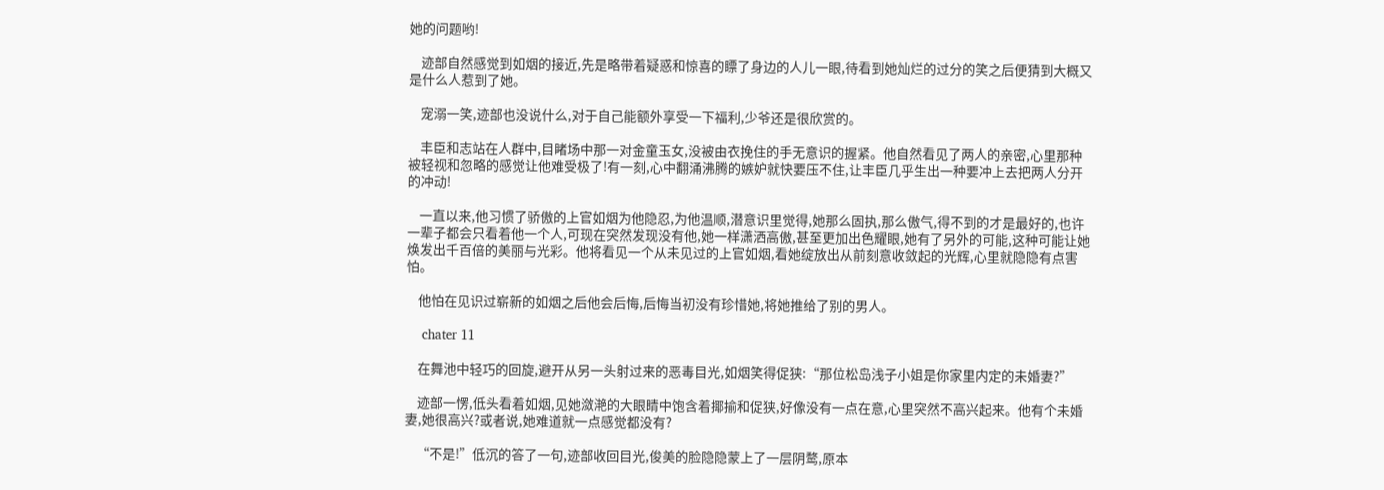她的问题哟!

    迹部自然感觉到如烟的接近,先是略带着疑惑和惊喜的瞟了身边的人儿一眼,待看到她灿烂的过分的笑之后便猜到大概又是什么人惹到了她。

    宠溺一笑,迹部也没说什么,对于自己能额外享受一下福利,少爷还是很欣赏的。

    丰臣和志站在人群中,目睹场中那一对金童玉女,没被由衣挽住的手无意识的握紧。他自然看见了两人的亲密,心里那种被轻视和忽略的感觉让他难受极了!有一刻,心中翻涌沸腾的嫉妒就快要压不住,让丰臣几乎生出一种要冲上去把两人分开的冲动!

    一直以来,他习惯了骄傲的上官如烟为他隐忍,为他温顺,潜意识里觉得,她那么固执,那么傲气,得不到的才是最好的,也许一辈子都会只看着他一个人,可现在突然发现没有他,她一样潇洒高傲,甚至更加出色耀眼,她有了另外的可能,这种可能让她焕发出千百倍的美丽与光彩。他将看见一个从未见过的上官如烟,看她绽放出从前刻意收敛起的光辉,心里就隐隐有点害怕。

    他怕在见识过崭新的如烟之后他会后悔,后悔当初没有珍惜她,将她推给了别的男人。

    chater 11

    在舞池中轻巧的回旋,避开从另一头射过来的恶毒目光,如烟笑得促狭:“那位松岛浅子小姐是你家里内定的未婚妻?”

    迹部一愣,低头看着如烟,见她潋滟的大眼睛中饱含着揶揄和促狭,好像没有一点在意,心里突然不高兴起来。他有个未婚妻,她很高兴?或者说,她难道就一点感觉都没有?

    “不是!”低沉的答了一句,迹部收回目光,俊美的脸隐隐蒙上了一层阴鹜,原本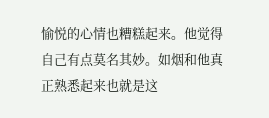愉悦的心情也糟糕起来。他觉得自己有点莫名其妙。如烟和他真正熟悉起来也就是这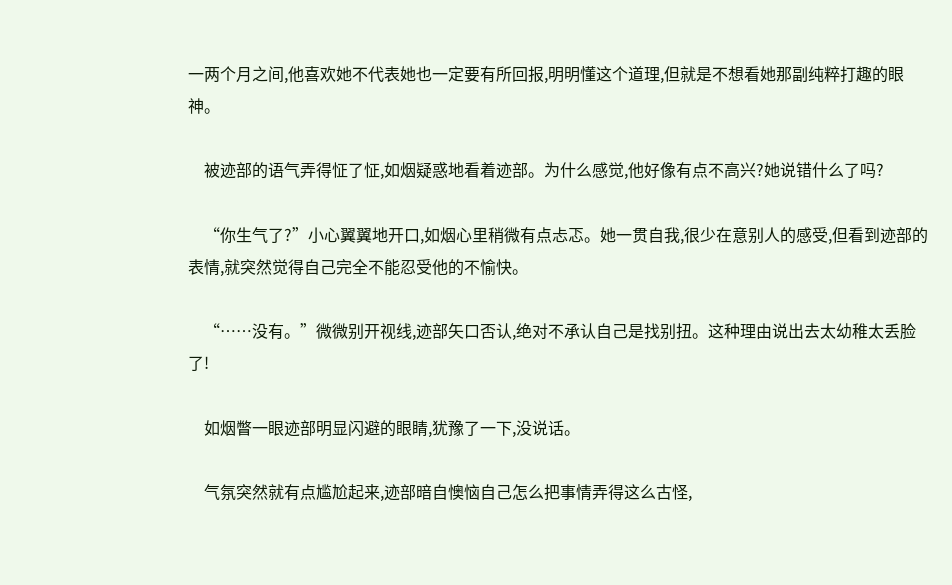一两个月之间,他喜欢她不代表她也一定要有所回报,明明懂这个道理,但就是不想看她那副纯粹打趣的眼神。

    被迹部的语气弄得怔了怔,如烟疑惑地看着迹部。为什么感觉,他好像有点不高兴?她说错什么了吗?

    “你生气了?”小心翼翼地开口,如烟心里稍微有点忐忑。她一贯自我,很少在意别人的感受,但看到迹部的表情,就突然觉得自己完全不能忍受他的不愉快。

    “……没有。”微微别开视线,迹部矢口否认,绝对不承认自己是找别扭。这种理由说出去太幼稚太丢脸了!

    如烟瞥一眼迹部明显闪避的眼睛,犹豫了一下,没说话。

    气氛突然就有点尴尬起来,迹部暗自懊恼自己怎么把事情弄得这么古怪,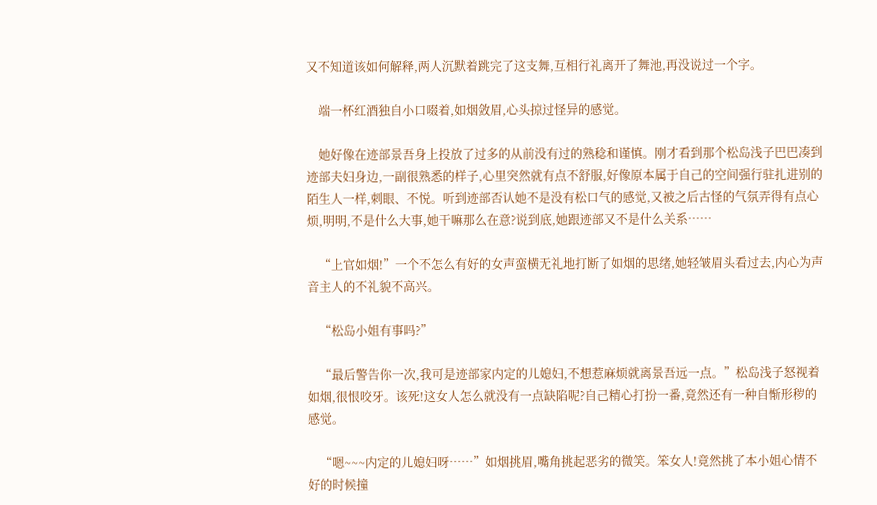又不知道该如何解释,两人沉默着跳完了这支舞,互相行礼离开了舞池,再没说过一个字。

    端一杯红酒独自小口啜着,如烟敛眉,心头掠过怪异的感觉。

    她好像在迹部景吾身上投放了过多的从前没有过的熟稔和谨慎。刚才看到那个松岛浅子巴巴凑到迹部夫妇身边,一副很熟悉的样子,心里突然就有点不舒服,好像原本属于自己的空间强行驻扎进别的陌生人一样,刺眼、不悦。听到迹部否认她不是没有松口气的感觉,又被之后古怪的气氛弄得有点心烦,明明,不是什么大事,她干嘛那么在意?说到底,她跟迹部又不是什么关系……

    “上官如烟!”一个不怎么有好的女声蛮横无礼地打断了如烟的思绪,她轻皱眉头看过去,内心为声音主人的不礼貌不高兴。

    “松岛小姐有事吗?”

    “最后警告你一次,我可是迹部家内定的儿媳妇,不想惹麻烦就离景吾远一点。”松岛浅子怒视着如烟,很恨咬牙。该死!这女人怎么就没有一点缺陷呢?自己精心打扮一番,竟然还有一种自惭形秽的感觉。

    “嗯~~~内定的儿媳妇呀……”如烟挑眉,嘴角挑起恶劣的微笑。笨女人!竟然挑了本小姐心情不好的时候撞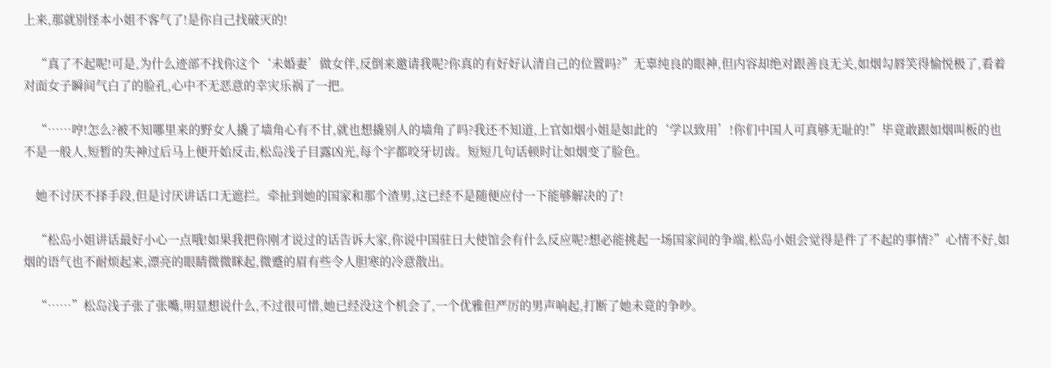上来,那就别怪本小姐不客气了!是你自己找破灭的!

    “真了不起呢!可是,为什么迹部不找你这个‘未婚妻’做女伴,反倒来邀请我呢?你真的有好好认清自己的位置吗?”无辜纯良的眼神,但内容却绝对跟善良无关,如烟勾唇笑得愉悦极了,看着对面女子瞬间气白了的脸孔,心中不无恶意的幸灾乐祸了一把。

    “……哼!怎么?被不知哪里来的野女人撬了墙角心有不甘,就也想撬别人的墙角了吗?我还不知道,上官如烟小姐是如此的‘学以致用’!你们中国人可真够无耻的!”毕竟敢跟如烟叫板的也不是一般人,短暂的失神过后马上便开始反击,松岛浅子目露凶光,每个字都咬牙切齿。短短几句话顿时让如烟变了脸色。

    她不讨厌不择手段,但是讨厌讲话口无遮拦。牵扯到她的国家和那个渣男,这已经不是随便应付一下能够解决的了!

    “松岛小姐讲话最好小心一点哦!如果我把你刚才说过的话告诉大家,你说中国驻日大使馆会有什么反应呢?想必能挑起一场国家间的争端,松岛小姐会觉得是件了不起的事情?”心情不好,如烟的语气也不耐烦起来,漂亮的眼睛微微眯起,微蹙的眉有些令人胆寒的冷意散出。

    “……”松岛浅子张了张嘴,明显想说什么,不过很可惜,她已经没这个机会了,一个优雅但严厉的男声响起,打断了她未竟的争吵。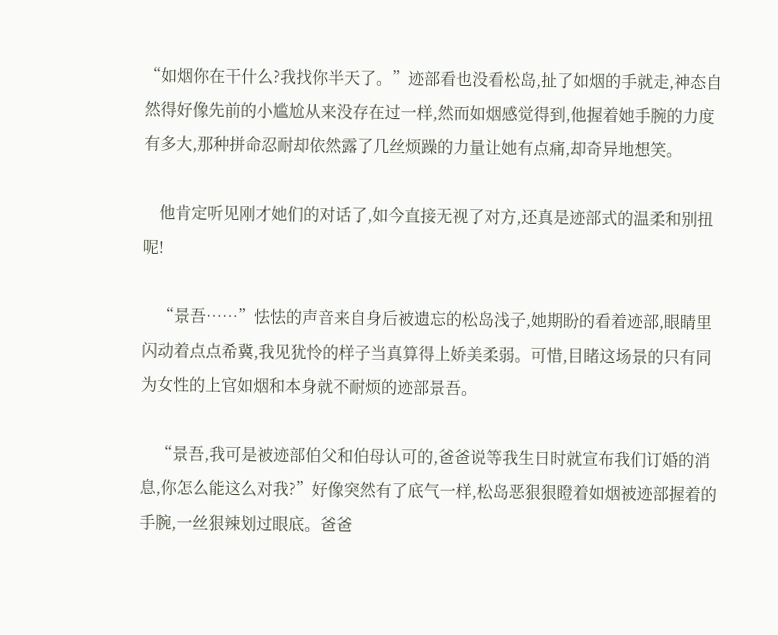“如烟你在干什么?我找你半天了。”迹部看也没看松岛,扯了如烟的手就走,神态自然得好像先前的小尴尬从来没存在过一样,然而如烟感觉得到,他握着她手腕的力度有多大,那种拼命忍耐却依然露了几丝烦躁的力量让她有点痛,却奇异地想笑。

    他肯定听见刚才她们的对话了,如今直接无视了对方,还真是迹部式的温柔和别扭呢!

    “景吾……”怯怯的声音来自身后被遗忘的松岛浅子,她期盼的看着迹部,眼睛里闪动着点点希冀,我见犹怜的样子当真算得上娇美柔弱。可惜,目睹这场景的只有同为女性的上官如烟和本身就不耐烦的迹部景吾。

    “景吾,我可是被迹部伯父和伯母认可的,爸爸说等我生日时就宣布我们订婚的消息,你怎么能这么对我?”好像突然有了底气一样,松岛恶狠狠瞪着如烟被迹部握着的手腕,一丝狠辣划过眼底。爸爸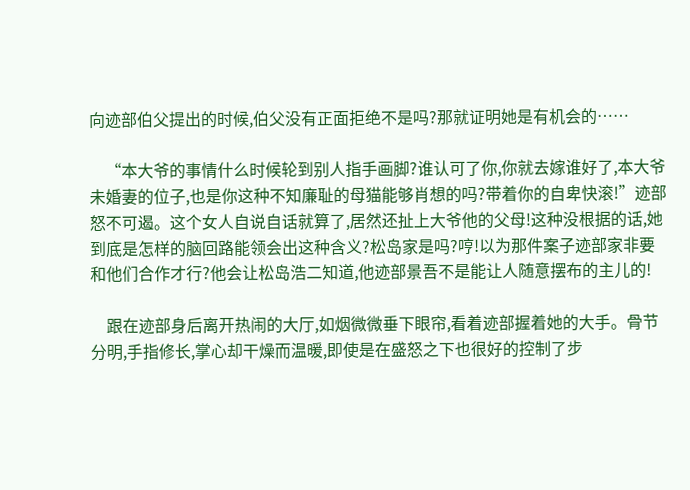向迹部伯父提出的时候,伯父没有正面拒绝不是吗?那就证明她是有机会的……

    “本大爷的事情什么时候轮到别人指手画脚?谁认可了你,你就去嫁谁好了,本大爷未婚妻的位子,也是你这种不知廉耻的母猫能够肖想的吗?带着你的自卑快滚!”迹部怒不可遏。这个女人自说自话就算了,居然还扯上大爷他的父母!这种没根据的话,她到底是怎样的脑回路能领会出这种含义?松岛家是吗?哼!以为那件案子迹部家非要和他们合作才行?他会让松岛浩二知道,他迹部景吾不是能让人随意摆布的主儿的!

    跟在迹部身后离开热闹的大厅,如烟微微垂下眼帘,看着迹部握着她的大手。骨节分明,手指修长,掌心却干燥而温暖,即使是在盛怒之下也很好的控制了步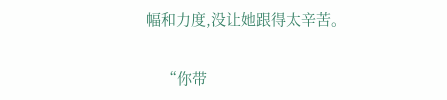幅和力度,没让她跟得太辛苦。

    “你带